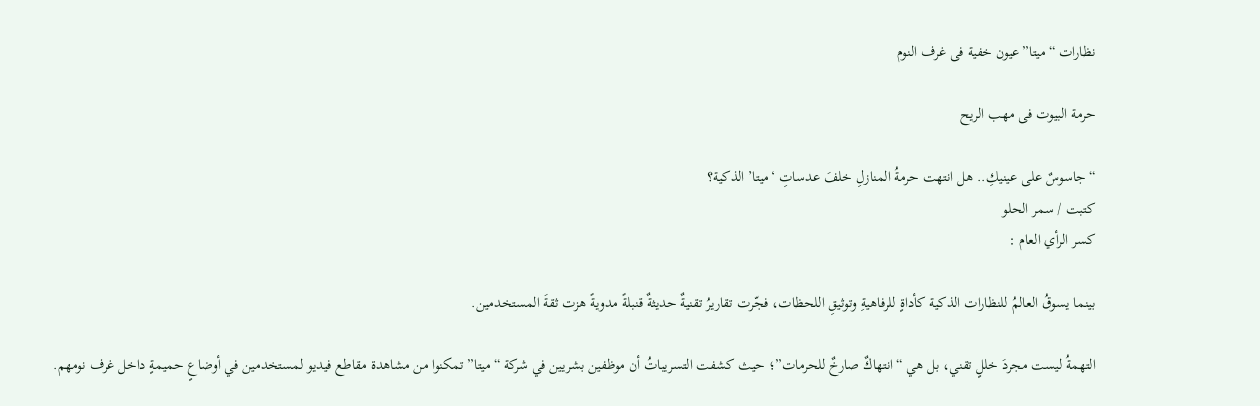نظارات “ميتا”عيون خفية فى غرف النوم

حرمة البيوت فى مهب الريح

“جاسوسٌ على عينيكِ.. هل انتهت حرمةُ المنازلِ خلفَ عدساتِ ‘ميتا’ الذكية؟
كتبت / سمر الحلو
كسر الرأي العام :

بينما يسوقُ العالمُ للنظارات الذكية كأداةٍ للرفاهيةِ وتوثيقِ اللحظات، فجّرت تقاريرُ تقنيةٌ حديثةٌ قنبلةً مدويةً هزت ثقةَ المستخدمين.

التهمةُ ليست مجردَ خللٍ تقني، بل هي “انتهاكٌ صارخٌ للحرمات”؛ حيث كشفت التسريباتُ أن موظفين بشريين في شركة “ميتا” تمكنوا من مشاهدة مقاطع فيديو لمستخدمين في أوضاعٍ حميمةٍ داخل غرف نومهم.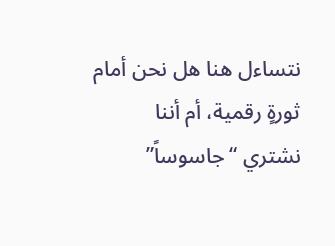نتساءل هنا هل نحن أمام ثورةٍ رقمية، أم أننا نشتري “جاسوساً”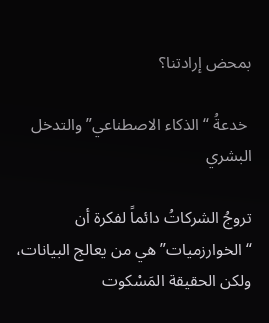بمحض إرادتنا؟

 خدعةُ “الذكاء الاصطناعي” والتدخل البشري

تروجُ الشركاتُ دائماً لفكرة أن “الخوارزميات” هي من يعالج البيانات، ولكن الحقيقة المَسْكوت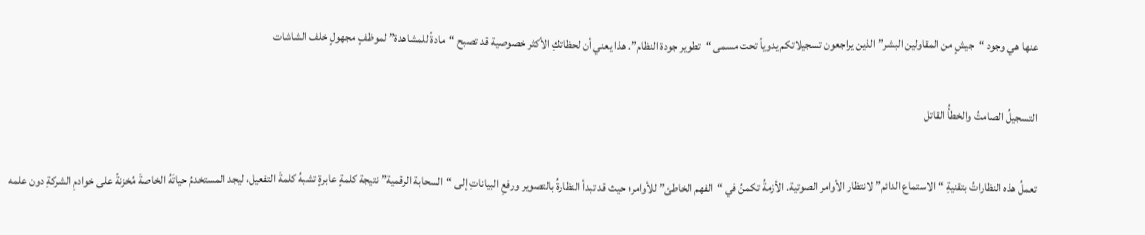عنها هي وجود “جيشٍ من المقاولين البشر” الذين يراجعون تسجيلاتكم يدوياً تحت مسمى “تطوير جودة النظام”. هذا يعني أن لحظاتكِ الأكثر خصوصية قد تصبح “مادةً للمشاهدة” لموظفٍ مجهولٍ خلف الشاشات

التسجيلُ الصامتُ والخطأُ القاتل

تعملُ هذه النظاراتُ بتقنيةِ “الاستماع الدائم” لانتظار الأوامر الصوتية. الأزمةُ تكمنُ في “الفهم الخاطئ” للأوامر؛ حيث قد تبدأ النظارةُ بالتصوير ورفعِ البياناتِ إلى “السحابة الرقمية” نتيجة كلمةٍ عابرةٍ تشبهُ كلمةَ التفعيل، ليجد المستخدمُ حياتَهُ الخاصةَ مُخزنةً على خوادمِ الشركةِ دون علمه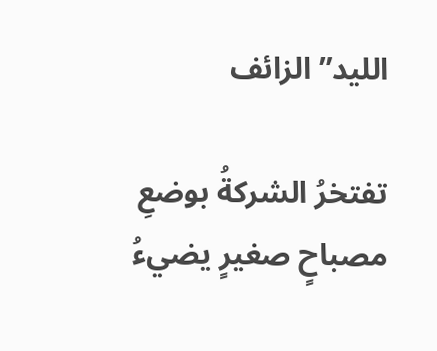الليد” الزائف

تفتخرُ الشركةُ بوضعِ مصباحٍ صغيرٍ يضيءُ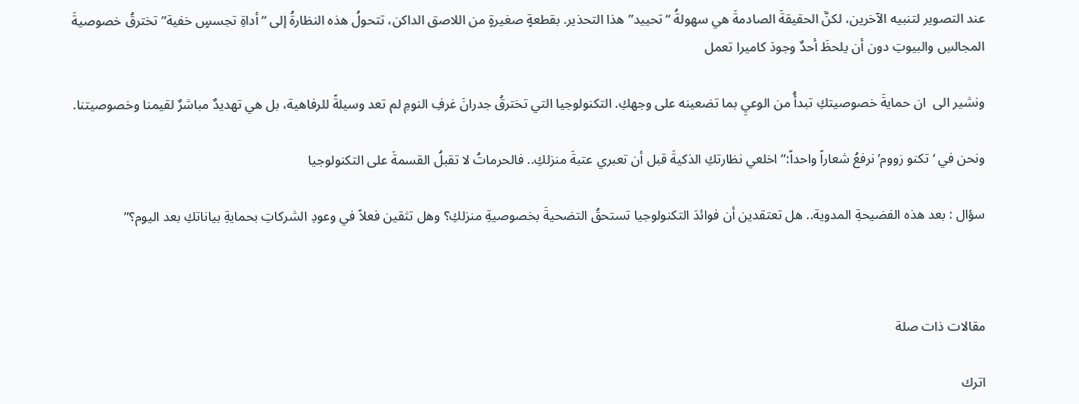عند التصوير لتنبيه الآخرين، لكنَّ الحقيقةَ الصادمةَ هي سهولةُ “تحييد” هذا التحذير. بقطعةٍ صغيرةٍ من اللاصق الداكن، تتحولُ هذه النظارةُ إلى “أداةِ تجسسٍ خفية” تخترقُ خصوصيةَ المجالسِ والبيوتِ دون أن يلحظَ أحدٌ وجودَ كاميرا تعمل

ونشير الى  ان حمايةَ خصوصيتكِ تبدأُ من الوعيِ بما تضعينه على وجهكِ. التكنولوجيا التي تخترقُ جدرانَ غرفِ النومِ لم تعد وسيلةً للرفاهية، بل هي تهديدٌ مباشرٌ لقيمنا وخصوصيتنا.

ونحن في ‘تكنو زووم’ نرفعُ شعاراً واحداً:” اخلعي نظارتكِ الذكيةَ قبل أن تعبري عتبةَ منزلكِ.. فالحرماتُ لا تقبلُ القسمةَ على التكنولوجيا

سؤال : بعد هذه الفضيحةِ المدوية.. هل تعتقدين أن فوائدَ التكنولوجيا تستحقُ التضحيةَ بخصوصيةِ منزلكِ؟ وهل تثقين فعلاً في وعودِ الشركاتِ بحمايةِ بياناتكِ بعد اليوم؟”



مقالات ذات صلة

اترك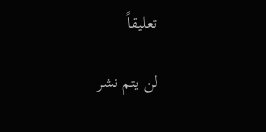تعليقاً

لن يتم نشر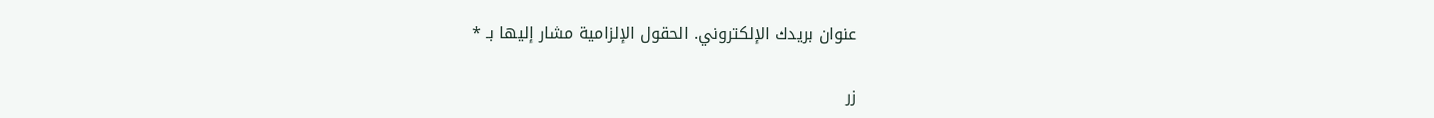عنوان بريدك الإلكتروني. الحقول الإلزامية مشار إليها بـ *

زر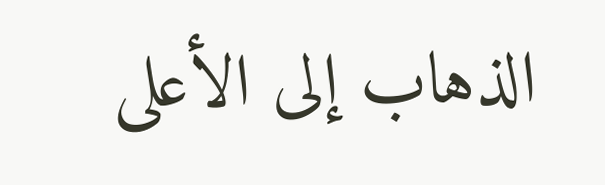الذهاب إلى الأعلى